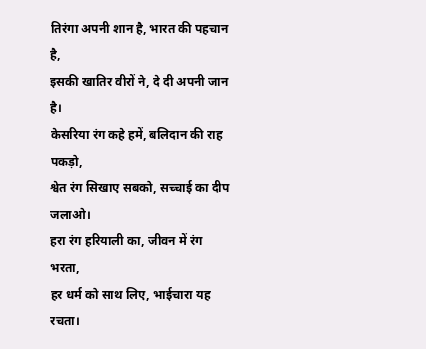तिरंगा अपनी शान है, भारत की पहचान है,
इसकी खातिर वीरों ने, दे दी अपनी जान है।
केसरिया रंग कहे हमें, बलिदान की राह पकड़ो,
श्वेत रंग सिखाए सबको, सच्चाई का दीप जलाओ।
हरा रंग हरियाली का, जीवन में रंग भरता,
हर धर्म को साथ लिए, भाईचारा यह रचता।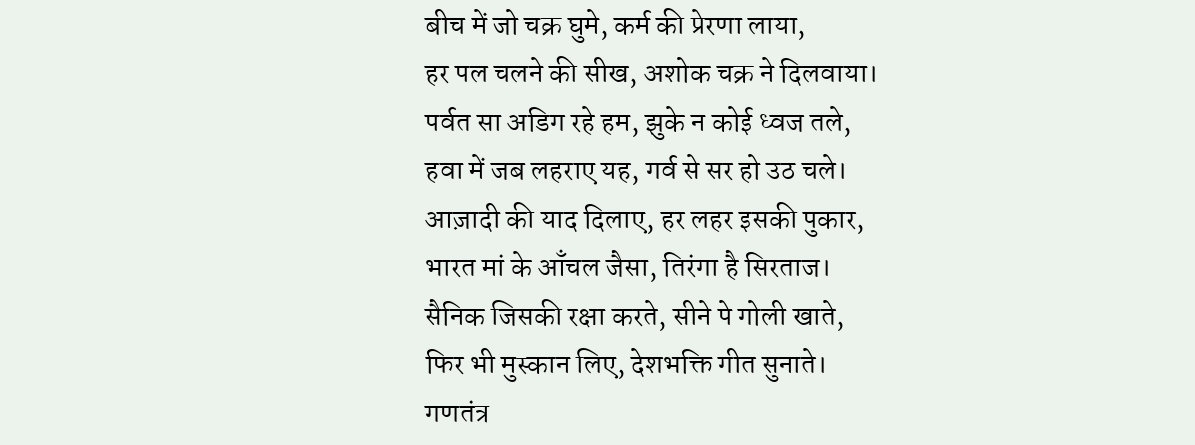बीच में जो चक्र घुमे, कर्म की प्रेरणा लाया,
हर पल चलने की सीख, अशोक चक्र ने दिलवाया।
पर्वत सा अडिग रहे हम, झुके न कोई ध्वज तले,
हवा में जब लहराए यह, गर्व से सर हो उठ चले।
आज़ादी की याद दिलाए, हर लहर इसकी पुकार,
भारत मां के आँचल जैसा, तिरंगा है सिरताज।
सैनिक जिसकी रक्षा करते, सीने पे गोली खाते,
फिर भी मुस्कान लिए, देशभक्ति गीत सुनाते।
गणतंत्र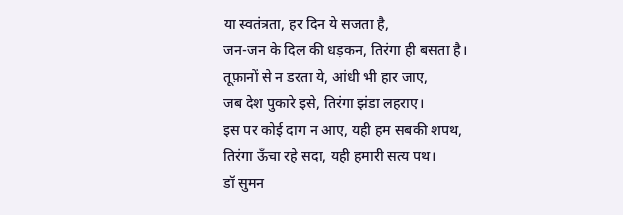या स्वतंत्रता, हर दिन ये सजता है,
जन-जन के दिल की धड़कन, तिरंगा ही बसता है।
तूफ़ानों से न डरता ये, आंधी भी हार जाए,
जब देश पुकारे इसे, तिरंगा झंडा लहराए।
इस पर कोई दाग न आए, यही हम सबकी शपथ,
तिरंगा ऊँचा रहे सदा, यही हमारी सत्य पथ।
डॉ सुमन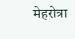मेहरोत्रा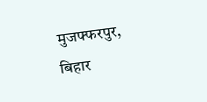मुजफ्फरपुर, बिहार